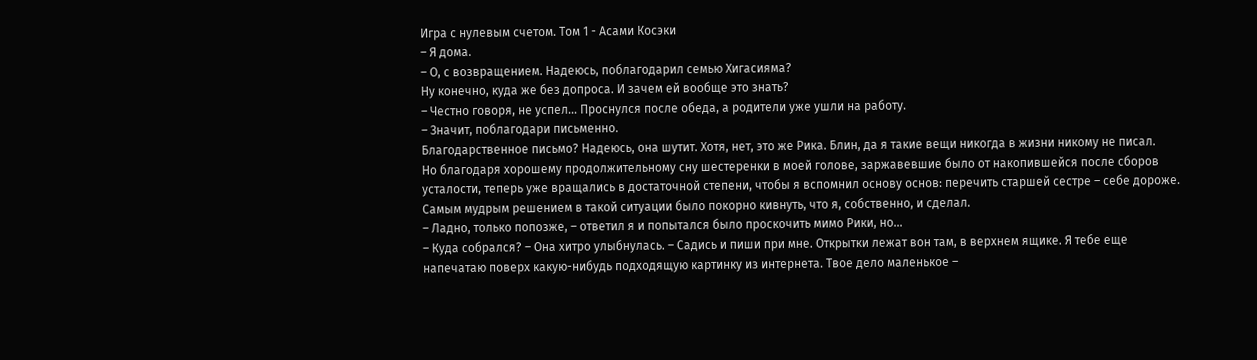Игра с нулевым счетом. Том 1 - Асами Косэки
– Я дома.
– О, с возвращением. Надеюсь, поблагодарил семью Хигасияма?
Ну конечно, куда же без допроса. И зачем ей вообще это знать?
– Честно говоря, не успел… Проснулся после обеда, а родители уже ушли на работу.
– Значит, поблагодари письменно.
Благодарственное письмо? Надеюсь, она шутит. Хотя, нет, это же Рика. Блин, да я такие вещи никогда в жизни никому не писал.
Но благодаря хорошему продолжительному сну шестеренки в моей голове, заржавевшие было от накопившейся после сборов усталости, теперь уже вращались в достаточной степени, чтобы я вспомнил основу основ: перечить старшей сестре – себе дороже. Самым мудрым решением в такой ситуации было покорно кивнуть, что я, собственно, и сделал.
– Ладно, только попозже, – ответил я и попытался было проскочить мимо Рики, но…
– Куда собрался? – Она хитро улыбнулась. – Садись и пиши при мне. Открытки лежат вон там, в верхнем ящике. Я тебе еще напечатаю поверх какую-нибудь подходящую картинку из интернета. Твое дело маленькое –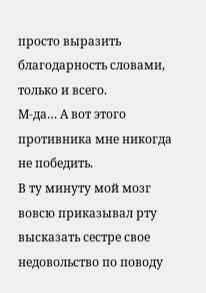просто выразить благодарность словами, только и всего.
М-да… А вот этого противника мне никогда не победить.
В ту минуту мой мозг вовсю приказывал рту высказать сестре свое недовольство по поводу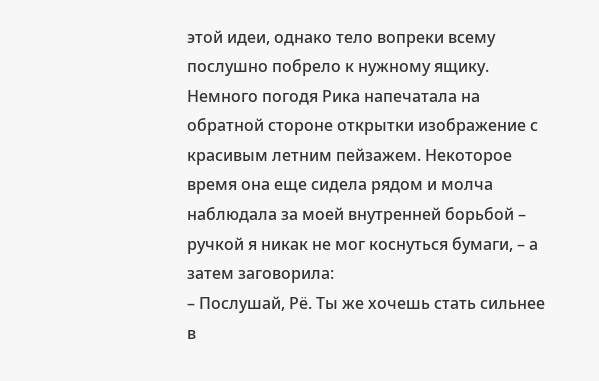этой идеи, однако тело вопреки всему послушно побрело к нужному ящику.
Немного погодя Рика напечатала на обратной стороне открытки изображение с красивым летним пейзажем. Некоторое время она еще сидела рядом и молча наблюдала за моей внутренней борьбой – ручкой я никак не мог коснуться бумаги, – а затем заговорила:
– Послушай, Рё. Ты же хочешь стать сильнее в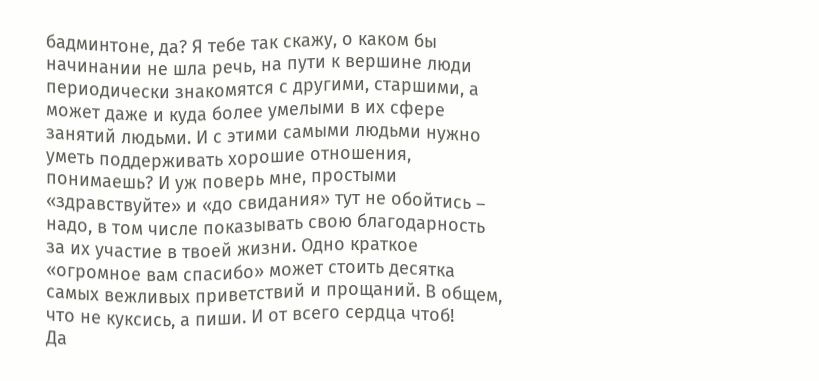бадминтоне, да? Я тебе так скажу, о каком бы начинании не шла речь, на пути к вершине люди периодически знакомятся с другими, старшими, а может даже и куда более умелыми в их сфере занятий людьми. И с этими самыми людьми нужно уметь поддерживать хорошие отношения, понимаешь? И уж поверь мне, простыми «здравствуйте» и «до свидания» тут не обойтись – надо, в том числе показывать свою благодарность за их участие в твоей жизни. Одно краткое «огромное вам спасибо» может стоить десятка самых вежливых приветствий и прощаний. В общем, что не куксись, а пиши. И от всего сердца чтоб!
Да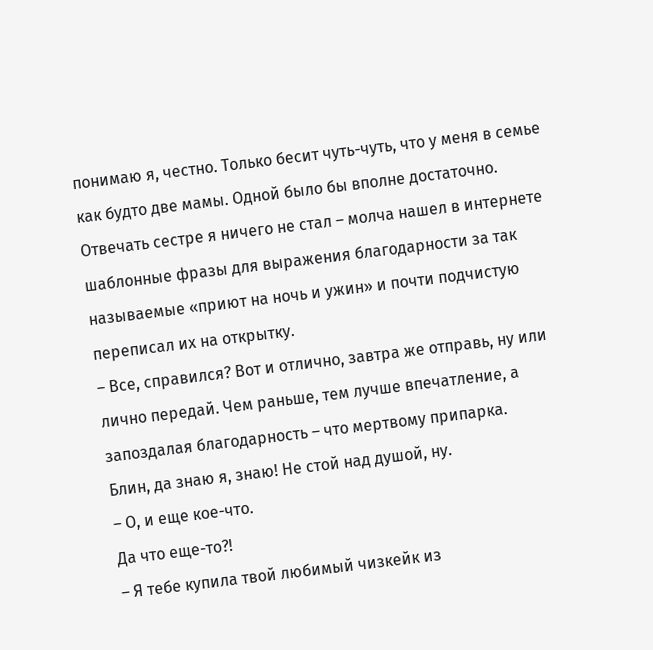понимаю я, честно. Только бесит чуть-чуть, что у меня в семье как будто две мамы. Одной было бы вполне достаточно.
Отвечать сестре я ничего не стал – молча нашел в интернете шаблонные фразы для выражения благодарности за так называемые «приют на ночь и ужин» и почти подчистую переписал их на открытку.
– Все, справился? Вот и отлично, завтра же отправь, ну или лично передай. Чем раньше, тем лучше впечатление, а запоздалая благодарность – что мертвому припарка.
Блин, да знаю я, знаю! Не стой над душой, ну.
– О, и еще кое-что.
Да что еще-то?!
– Я тебе купила твой любимый чизкейк из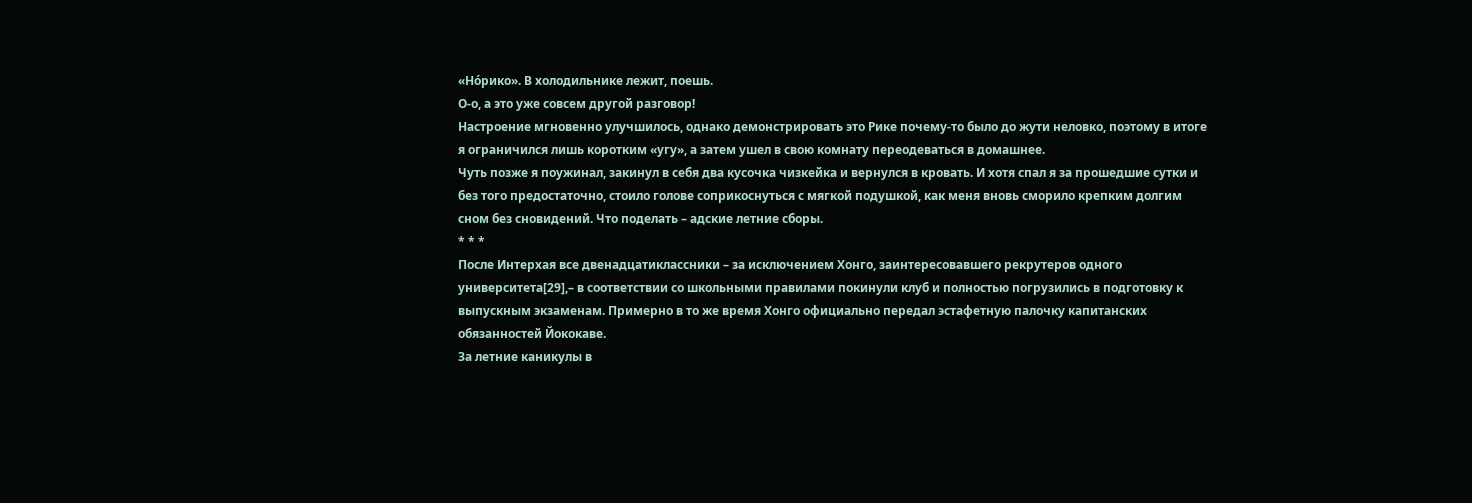«Но́рико». В холодильнике лежит, поешь.
О-о, а это уже совсем другой разговор!
Настроение мгновенно улучшилось, однако демонстрировать это Рике почему-то было до жути неловко, поэтому в итоге я ограничился лишь коротким «угу», а затем ушел в свою комнату переодеваться в домашнее.
Чуть позже я поужинал, закинул в себя два кусочка чизкейка и вернулся в кровать. И хотя спал я за прошедшие сутки и без того предостаточно, стоило голове соприкоснуться с мягкой подушкой, как меня вновь сморило крепким долгим сном без сновидений. Что поделать – адские летние сборы.
* * *
После Интерхая все двенадцатиклассники – за исключением Хонго, заинтересовавшего рекрутеров одного университета[29],– в соответствии со школьными правилами покинули клуб и полностью погрузились в подготовку к выпускным экзаменам. Примерно в то же время Хонго официально передал эстафетную палочку капитанских обязанностей Йококаве.
За летние каникулы в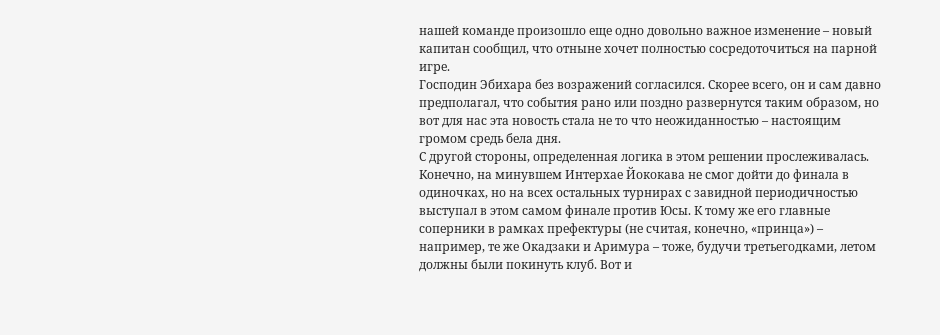нашей команде произошло еще одно довольно важное изменение – новый капитан сообщил, что отныне хочет полностью сосредоточиться на парной игре.
Господин Эбихара без возражений согласился. Скорее всего, он и сам давно предполагал, что события рано или поздно развернутся таким образом, но вот для нас эта новость стала не то что неожиданностью – настоящим громом средь бела дня.
С другой стороны, определенная логика в этом решении прослеживалась. Конечно, на минувшем Интерхае Йококава не смог дойти до финала в одиночках, но на всех остальных турнирах с завидной периодичностью выступал в этом самом финале против Юсы. К тому же его главные соперники в рамках префектуры (не считая, конечно, «принца») – например, те же Окадзаки и Аримура – тоже, будучи третьегодками, летом должны были покинуть клуб. Вот и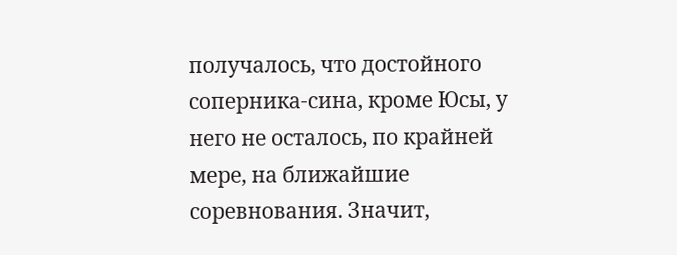получалось, что достойного соперника-сина, кроме Юсы, у него не осталось, по крайней мере, на ближайшие соревнования. Значит,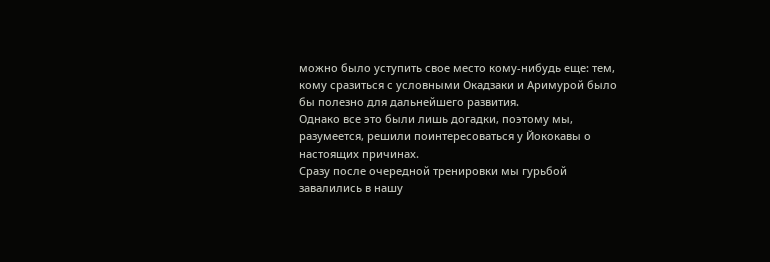можно было уступить свое место кому-нибудь еще: тем, кому сразиться с условными Окадзаки и Аримурой было бы полезно для дальнейшего развития.
Однако все это были лишь догадки, поэтому мы, разумеется, решили поинтересоваться у Йококавы о настоящих причинах.
Сразу после очередной тренировки мы гурьбой завалились в нашу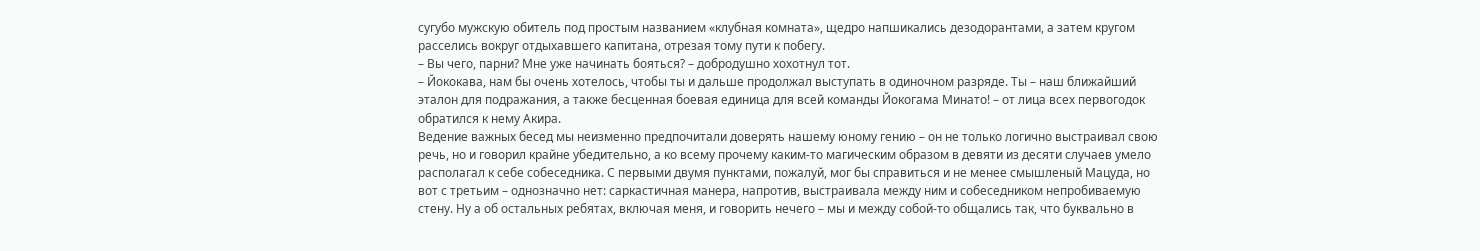сугубо мужскую обитель под простым названием «клубная комната», щедро напшикались дезодорантами, а затем кругом расселись вокруг отдыхавшего капитана, отрезая тому пути к побегу.
– Вы чего, парни? Мне уже начинать бояться? – добродушно хохотнул тот.
– Йококава, нам бы очень хотелось, чтобы ты и дальше продолжал выступать в одиночном разряде. Ты – наш ближайший эталон для подражания, а также бесценная боевая единица для всей команды Йокогама Минато! – от лица всех первогодок обратился к нему Акира.
Ведение важных бесед мы неизменно предпочитали доверять нашему юному гению – он не только логично выстраивал свою речь, но и говорил крайне убедительно, а ко всему прочему каким-то магическим образом в девяти из десяти случаев умело располагал к себе собеседника. С первыми двумя пунктами, пожалуй, мог бы справиться и не менее смышленый Мацуда, но вот с третьим – однозначно нет: саркастичная манера, напротив, выстраивала между ним и собеседником непробиваемую стену. Ну а об остальных ребятах, включая меня, и говорить нечего – мы и между собой-то общались так, что буквально в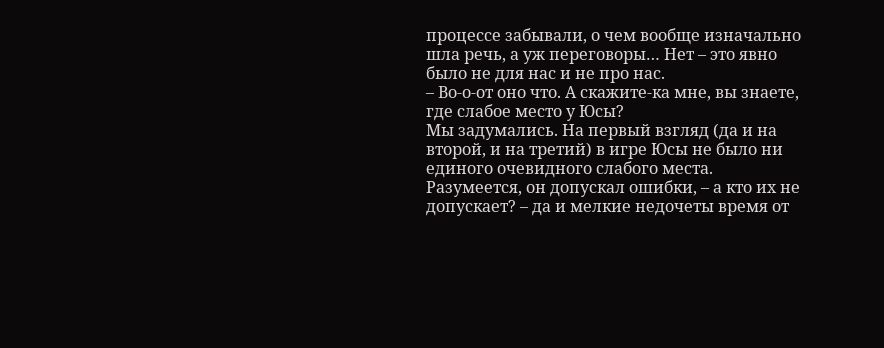процессе забывали, о чем вообще изначально шла речь, а уж переговоры… Нет – это явно было не для нас и не про нас.
– Во-о-от оно что. А скажите-ка мне, вы знаете, где слабое место у Юсы?
Мы задумались. На первый взгляд (да и на второй, и на третий) в игре Юсы не было ни единого очевидного слабого места. Разумеется, он допускал ошибки, – а кто их не допускает? – да и мелкие недочеты время от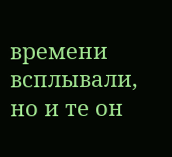времени всплывали, но и те он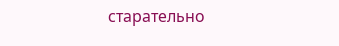старательно